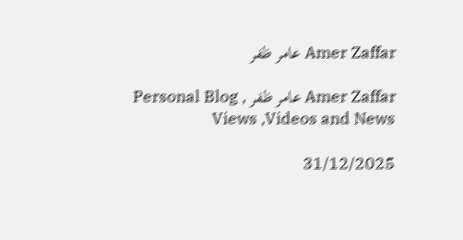Amer Zaffar عامر ظفر

Amer Zaffar عامر ظفر Personal Blog , Views ,Videos and News

31/12/2025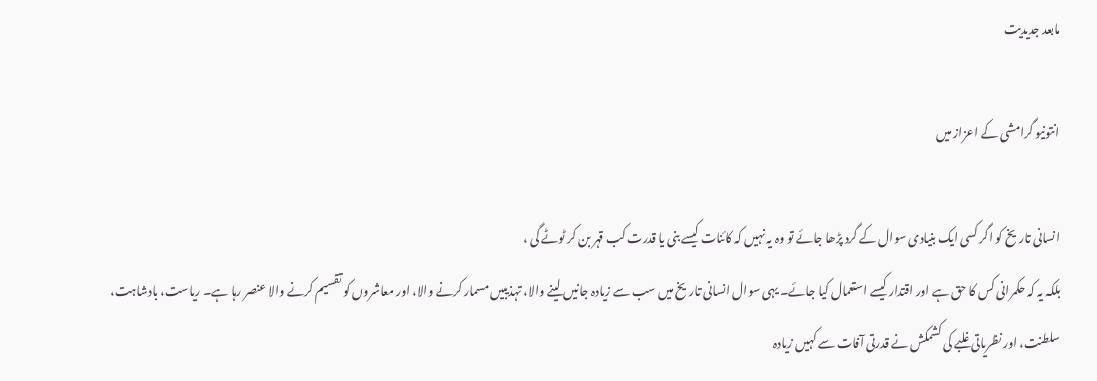مابعد جدیدیت

انتونیو گرامشی کے اعزاز میں

انسانی تاریخ کو اگر کسی ایک بنیادی سوال کے گرد پڑھا جائے تو وہ یہ نہیں کہ کائنات کیسے بنی یا قدرت کب قہر بن کر ٹوٹے گی ،
بلکہ یہ کہ حکمرانی کس کا حق ہے اور اقتدار کیسے استعمال کیا جائے۔ یہی سوال انسانی تاریخ میں سب سے زیادہ جانیں لینے والا، تہذیبیں مسمار کرنے والا، اور معاشروں کو تقسیم کرنے والا عنصر رہا ہے۔ ریاست، بادشاہت، سلطنت، اور نظریاتی غلبے کی کشمکش نے قدرتی آفات سے کہیں زیادہ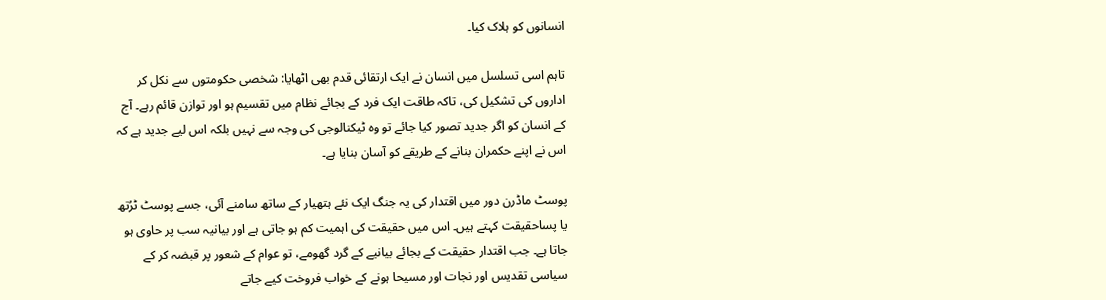انسانوں کو ہلاک کیا۔

تاہم اسی تسلسل میں انسان نے ایک ارتقائی قدم بھی اٹھایا: شخصی حکومتوں سے نکل کر اداروں کی تشکیل کی، تاکہ طاقت ایک فرد کے بجائے نظام میں تقسیم ہو اور توازن قائم رہے۔ آج کے انسان کو اگر جدید تصور کیا جائے تو وہ ٹیکنالوجی کی وجہ سے نہیں بلکہ اس لیے جدید ہے کہ اس نے اپنے حکمران بنانے کے طریقے کو آسان بنایا ہے۔

پوسٹ ماڈرن دور میں اقتدار کی یہ جنگ ایک نئے ہتھیار کے ساتھ سامنے آئی، جسے پوسٹ ٹرُتھ یا پساحقیقت کہتے ہیں۔ اس میں حقیقت کی اہمیت کم ہو جاتی ہے اور بیانیہ سب پر حاوی ہو جاتا ہے۔ جب اقتدار حقیقت کے بجائے بیانیے کے گرد گھومے، تو عوام کے شعور پر قبضہ کر کے سیاسی تقدیس اور نجات اور مسیحا ہونے کے خواب فروخت کیے جاتے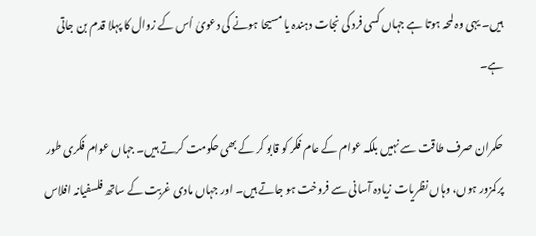ہیں۔ یہی وہ لمحہ ہوتا ہے جہاں کسی فرد کی نجات دہندہ یا مسیحا ہونے کی دعویٰ اُس کے زوال کا پہلا قدم بن جاتی ہے۔

حکمران صرف طاقت سے نہیں بلکہ عوام کے عام فکر کو قابو کر کے بھی حکومت کرتے ہیں۔ جہاں عوام فکری طور پر کمزور ہوں، وہاں نظریات زیادہ آسانی سے فروخت ہو جاتے ہیں۔ اور جہاں مادی غربت کے ساتھ فلسفیانہ افلاس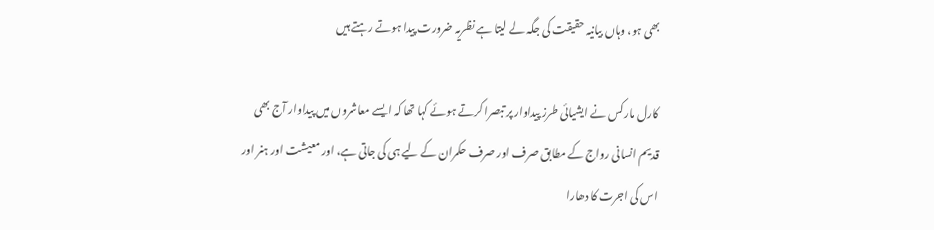بھی ہو، وہاں بیانیہ حقیقت کی جگہ لے لیتا ہے نظریہ ضرورت پیدا ہوتے رہتے ہیں

کارل مارکس نے ایشیائی طرز پیداوار پر تبصرا کرتے ہوئے کہا تھا کہ ایسے معاشروں میں پیداوار آج بھی قدیم انسانی رواج کے مطابق صرف اور صرف حکمران کے لیے ہی کی جاتی ہے، اور معیشت اور ہنر اور اس کی اجرت کا دھارا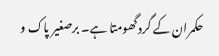حکمران کے گرد گھومتا ہے۔ برصغیر پاک و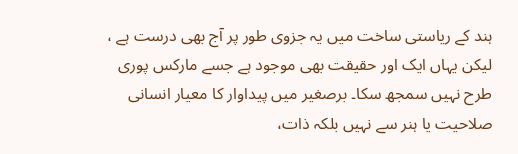ہند کے ریاستی ساخت میں یہ جزوی طور پر آج بھی درست ہے ، لیکن یہاں ایک اور حقیقت بھی موجود ہے جسے مارکس پوری طرح نہیں سمجھ سکا۔ برصغیر میں پیداوار کا معیار انسانی صلاحیت یا ہنر سے نہیں بلکہ ذات،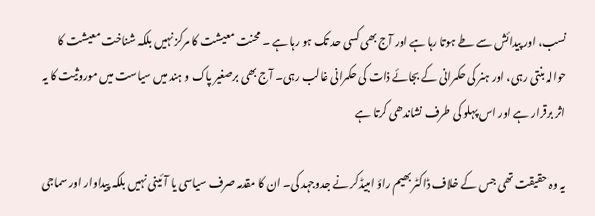نسب، اور پیدائش سے طے ہوتا رہا ہے اور آج بھی کسی حد تک ہو رہا ہے ۔ محنت معیشت کا مرکز نہیں بلکہ شناخت معیشت کا حوالہ بنتی رہی، اور ہنر کی حکمرانی کے بجائے ذات کی حکمرانی غالب رہی۔ آج بھی برصغیر پاک و ہند میں سیاست میں موروثیت کا یہ اثر برقرار ہے اور اس پہلو کی طرف نشاندھی کرتا ہے

یہ وہ حقیقت تھی جس کے خلاف ڈاکٹر بھیم راؤ امبیڈکر نے جدوجہد کی۔ ان کا مقدمہ صرف سیاسی یا آئینی نہیں بلکہ پیداوار اور سماجی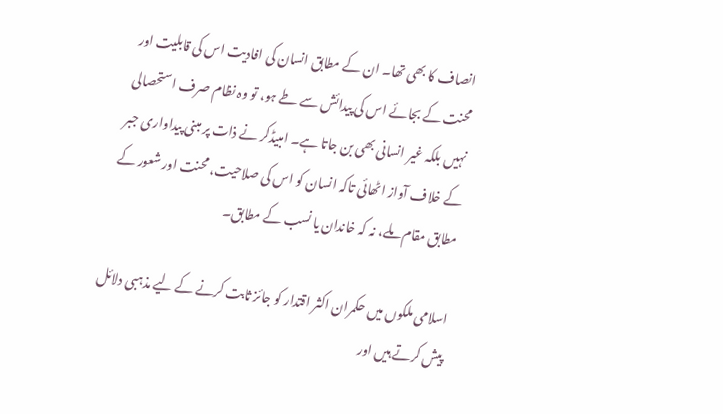انصاف کا بھی تھا۔ ان کے مطابق انسان کی افادیت اس کی قابلیت اور محنت کے بجائے اس کی پیدائش سے طے ہو، تو وہ نظام صرف استحصالی نہیں بلکہ غیر انسانی بھی بن جاتا ہے۔ امبیڈکر نے ذات پر مبنی پیداواری جبر کے خلاف آواز اٹھائی تاکہ انسان کو اس کی صلاحیت، محنت اور شعور کے مطابق مقام ملے، نہ کہ خاندان یا نسب کے مطابق۔

اسلامی ملکوں میں حکمران اکثر اقتدار کو جائز ثابت کرنے کے لیے مذہبی دلائل پیش کرتے ہیں اور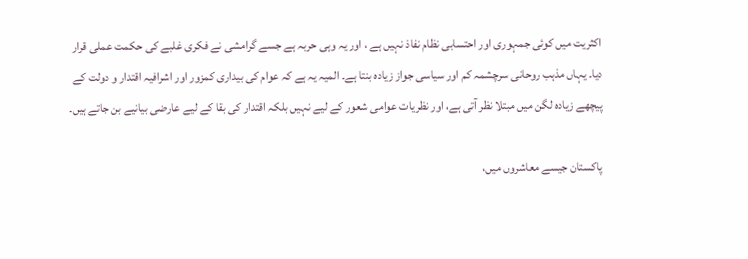اکثریت میں کوئی جمہوری اور احتسابی نظام نفاذ نہیں ہے ، اور یہ وہی حربہ ہے جسے گرامشی نے فکری غلبے کی حکمت عملی قرار دیا۔ یہاں مذہب روحانی سرچشمہ کم اور سیاسی جواز زیادہ بنتا ہے۔ المیہ یہ ہے کہ عوام کی بیداری کمزور اور اشرافیہ اقتدار و دولت کے پیچھے زیادہ لگن میں مبتلا نظر آتی ہے، اور نظریات عوامی شعور کے لیے نہیں بلکہ اقتدار کی بقا کے لیے عارضی بیانیے بن جاتے ہیں۔

پاکستان جیسے معاشروں میں،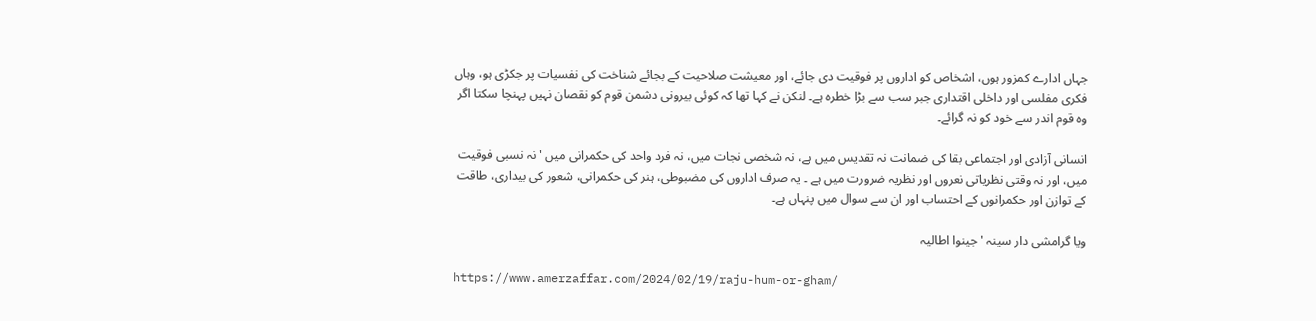جہاں ادارے کمزور ہوں، اشخاص کو اداروں پر فوقیت دی جائے، اور معیشت صلاحیت کے بجائے شناخت کی نفسیات پر جکڑی ہو، وہاں فکری مفلسی اور داخلی اقتداری جبر سب سے بڑا خطرہ ہے۔ لنکن نے کہا تھا کہ کوئی بیرونی دشمن قوم کو نقصان نہیں پہنچا سکتا اگر وہ قوم اندر سے خود کو نہ گرائے۔

انسانی آزادی اور اجتماعی بقا کی ضمانت نہ تقدیس میں ہے، نہ شخصی نجات میں، نہ فرد واحد کی حکمرانی میں ' نہ نسبی فوقیت میں، اور نہ وقتی نظریاتی نعروں اور نظریہ ضرورت میں ہے ۔ یہ صرف اداروں کی مضبوطی، ہنر کی حکمرانی، شعور کی بیداری، طاقت کے توازن اور حکمرانوں کے احتساب اور ان سے سوال میں پنہاں ہے۔

ویا گرامشی دار سینہ ' جینوا اطالیہ

https://www.amerzaffar.com/2024/02/19/raju-hum-or-gham/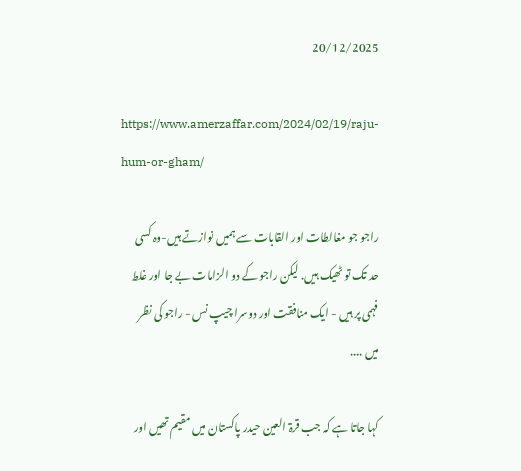20/12/2025

https://www.amerzaffar.com/2024/02/19/raju-hum-or-gham/

راجو جو مغالطات اور القابات سے ہمیں نوازتے ہیں-وہ کسی حد تک تو ٹھیک ہیں. لیکن راجو کے دو الزامات بے جا اور غلط فہمی پر ہیں - ایک منافقت اور دوسرا چیپ نس - راجو کی نظر میں ....

کہا جاتا ہے کہ جب قرۃ العین حیدر پاکستان میں مقیم تھیں اور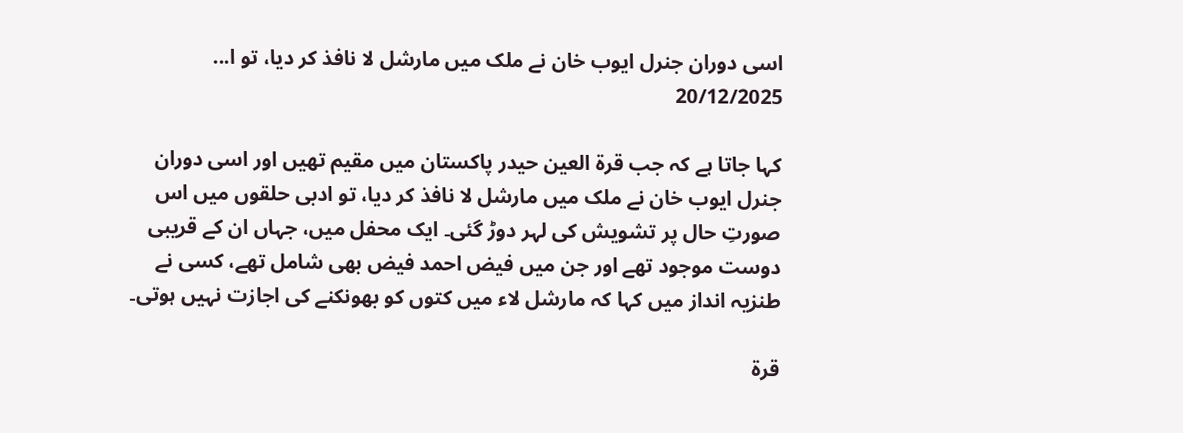اسی دوران جنرل ایوب خان نے ملک میں مارشل لا نافذ کر دیا، تو ا...
20/12/2025

کہا جاتا ہے کہ جب قرۃ العین حیدر پاکستان میں مقیم تھیں اور اسی دوران جنرل ایوب خان نے ملک میں مارشل لا نافذ کر دیا، تو ادبی حلقوں میں اس صورتِ حال پر تشویش کی لہر دوڑ گئی۔ ایک محفل میں، جہاں ان کے قریبی دوست موجود تھے اور جن میں فیض احمد فیض بھی شامل تھے، کسی نے طنزیہ انداز میں کہا کہ مارشل لاء میں کتوں کو بھونکنے کی اجازت نہیں ہوتی۔

قرۃ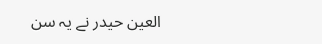العین حیدر نے یہ سن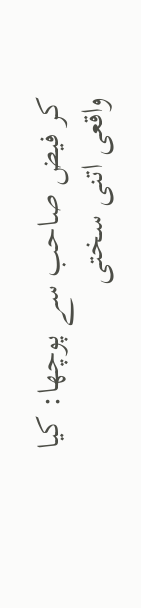کر فیض صاحب سے پوچھا: کیا واقعی اتنی سختی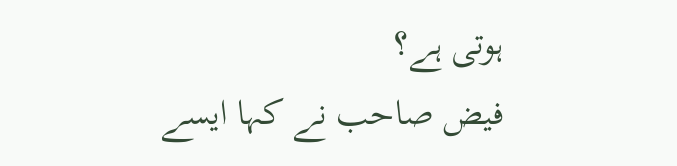ہوتی ہے؟
فیض صاحب نے کہا ایسے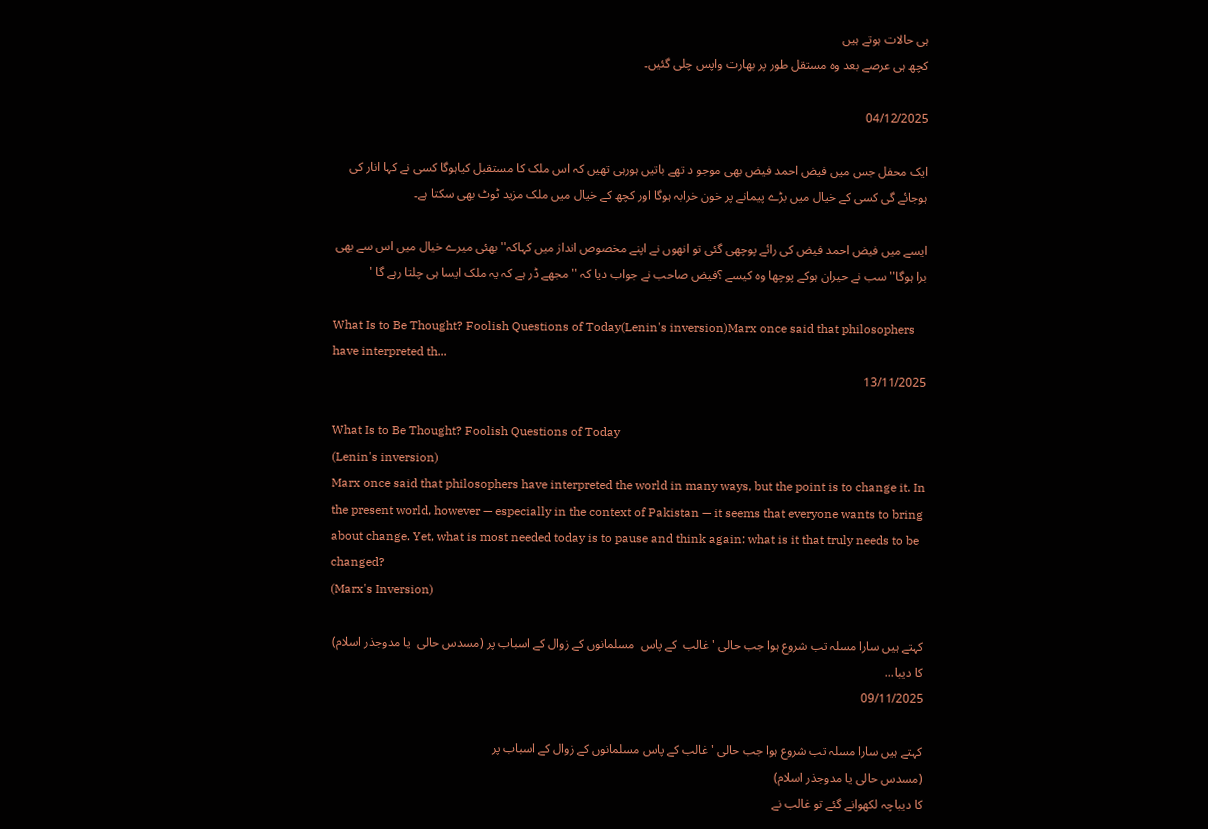ہی حالات ہوتے ہیں
کچھ ہی عرصے بعد وہ مستقل طور پر بھارت واپس چلی گئیں۔

04/12/2025

ایک محفل جس میں فیض احمد فیض بھی موجو د تھے باتیں ہورہی تھیں کہ اس ملک کا مستقبل کیاہوگا کسی نے کہا انار کی ہوجائے گی کسی کے خیال میں بڑے پیمانے پر خون خرابہ ہوگا اور کچھ کے خیال میں ملک مزید ٹوٹ بھی سکتا ہے۔

ایسے میں فیض احمد فیض کی رائے پوچھی گئی تو انھوں نے اپنے مخصوص انداز میں کہاکہ'' بھئی میرے خیال میں اس سے بھی برا ہوگا'' سب نے حیران ہوکے پوچھا وہ کیسے ؟فیض صاحب نے جواب دیا کہ ''مجھے ڈر ہے کہ یہ ملک ایسا ہی چلتا رہے گا '

What Is to Be Thought? Foolish Questions of Today(Lenin's inversion)Marx once said that philosophers have interpreted th...
13/11/2025

What Is to Be Thought? Foolish Questions of Today
(Lenin's inversion)
Marx once said that philosophers have interpreted the world in many ways, but the point is to change it. In the present world, however — especially in the context of Pakistan — it seems that everyone wants to bring about change. Yet, what is most needed today is to pause and think again: what is it that truly needs to be changed?
(Marx's Inversion)

کہتے ہیں سارا مسلہ تب شروع ہوا جب حالی ' غالب  کے پاس  مسلمانوں کے زوال کے اسباب پر (مسدس حالی  یا مدوجذر اسلام) کا دیبا...
09/11/2025

کہتے ہیں سارا مسلہ تب شروع ہوا جب حالی ' غالب کے پاس مسلمانوں کے زوال کے اسباب پر
(مسدس حالی یا مدوجذر اسلام)
کا دیباچہ لکھوانے گئے تو غالب نے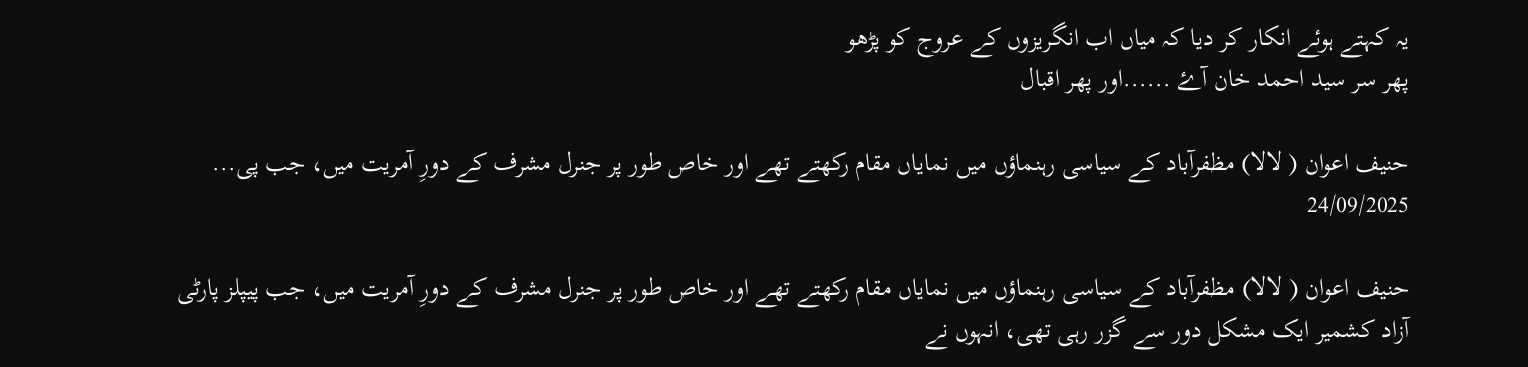یہ کہتے ہوئے انکار کر دیا کہ میاں اب انگریزوں کے عروج کو پڑھو
پھر سر سید احمد خان آۓ ......اور پھر اقبال

حنیف اعوان ( لالا) مظفرآباد کے سیاسی رہنماؤں میں نمایاں مقام رکھتے تھے اور خاص طور پر جنرل مشرف کے دورِ آمریت میں، جب پی...
24/09/2025

حنیف اعوان ( لالا) مظفرآباد کے سیاسی رہنماؤں میں نمایاں مقام رکھتے تھے اور خاص طور پر جنرل مشرف کے دورِ آمریت میں، جب پیپلز پارٹی آزاد کشمیر ایک مشکل دور سے گزر رہی تھی، انہوں نے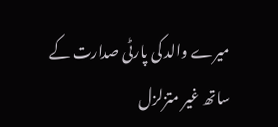میرے والد کی پارٹی صدارت کے ساتھ غیر متزلزل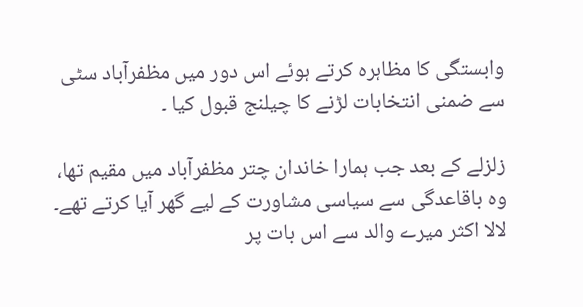وابستگی کا مظاہرہ کرتے ہوئے اس دور میں مظفرآباد سٹی سے ضمنی انتخابات لڑنے کا چیلنج قبول کیا ۔

زلزلے کے بعد جب ہمارا خاندان چتر مظفرآباد میں مقیم تھا، وہ باقاعدگی سے سیاسی مشاورت کے لیے گھر آیا کرتے تھے۔
لالا اکثر میرے والد سے اس بات پر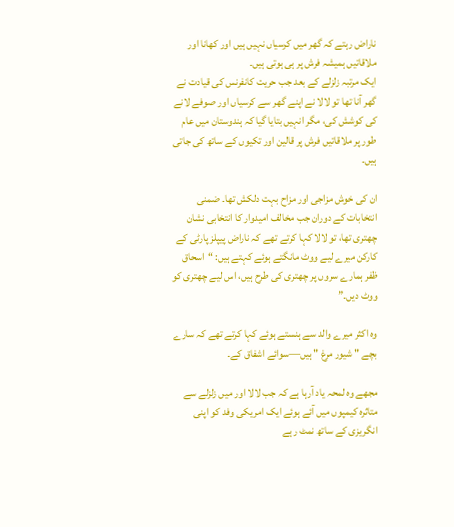ناراض رہتے کہ گھر میں کرسیاں نہیں ہیں اور کھانا اور ملاقاتیں ہمیشہ فرش پر ہی ہوتی ہیں۔
ایک مرتبہ زلزلے کے بعد جب حریت کانفرنس کی قیادت نے گھر آنا تھا تو لالا نے اپنے گھر سے کرسیاں اور صوفے لانے کی کوشش کی، مگر انہیں بتایا گیا کہ ہندوستان میں عام طور پر ملاقاتیں فرش پر قالین اور تکیوں کے ساتھ کی جاتی ہیں۔

ان کی خوش مزاجی اور مزاح بہت دلکش تھا۔ ضمنی انتخابات کے دوران جب مخالف امیدوار کا انتخابی نشان چھتری تھا، تو لالا کہا کرتے تھے کہ ناراض پیپلز پارٹی کے کارکن میرے لیے ووٹ مانگتے ہوئے کہتے ہیں: “اسحاق ظفر ہمارے سروں پر چھتری کی طرح ہیں، اس لیے چھتری کو ووٹ دیں۔”

وہ اکثر میرے والد سے ہنستے ہوئے کہا کرتے تھے کہ سارے بچے " شیور مرغ " ہیں—سوائے اشفاق کے۔

مجھے وہ لمحہ یاد آرہا ہے کہ جب لالا اور میں زلزلے سے متاثرہ کیمپوں میں آئے ہوئے ایک امریکی وفد کو اپنی انگریزی کے ساتھ نمٹ رہے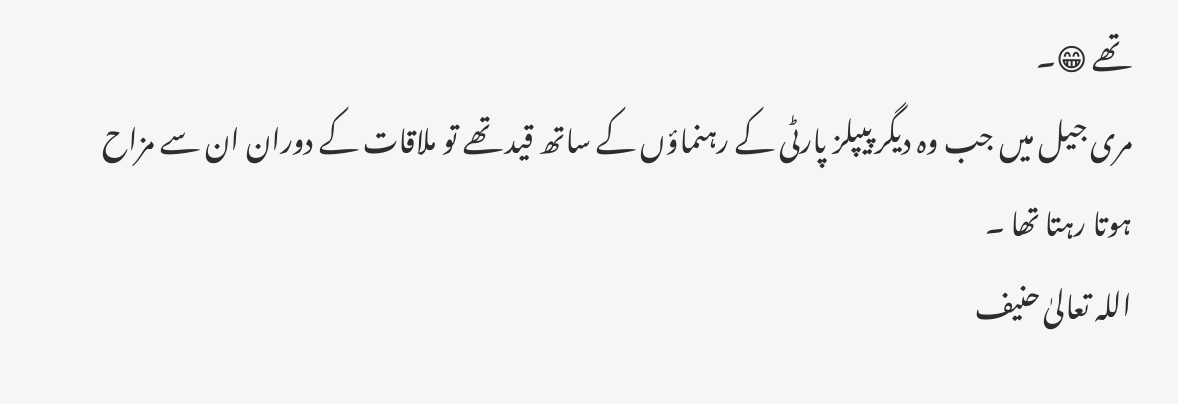تھے 😁۔
مری جیل میں جب وہ دیگر پیپلز پارٹی کے رہنماؤں کے ساتھ قید تھے تو ملاقات کے دوران ان سے مزاح ہوتا رہتا تھا ۔
اللہ تعالیٰ حنیف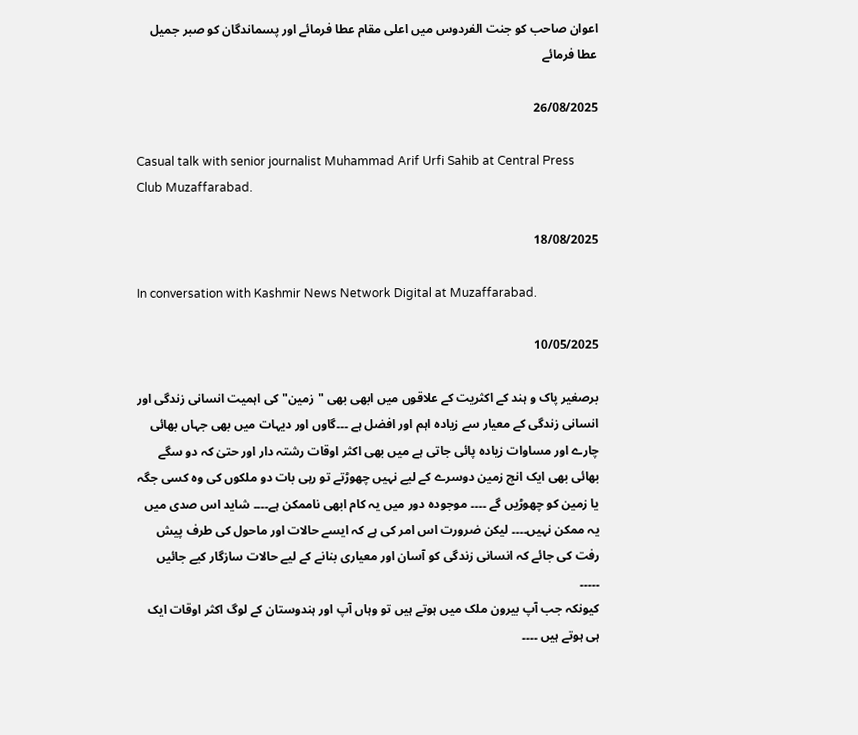اعوان صاحب کو جنت الفردوس میں اعلی مقام عطا فرمائے اور پسماندگان کو صبر جمیل عطا فرمائے

26/08/2025

Casual talk with senior journalist Muhammad Arif Urfi Sahib at Central Press Club Muzaffarabad.

18/08/2025

In conversation with Kashmir News Network Digital at Muzaffarabad.

10/05/2025

برصغیر پاک و ہند کے اکثریت کے علاقوں میں ابھی بھی "زمین" کی اہمیت انسانی زندگی اور انسانی زندگی کے معیار سے زیادہ اہم اور افضل ہے ۔۔۔گاوں اور دیہات میں بھی جہاں بھائی چارے اور مساوات زیادہ پائی جاتی ہے میں بھی اکثر اوقات رشتہ دار اور حتیٰ کہ دو سگے بھائی بھی ایک انچ زمین دوسرے کے لیے نہیں چھوڑتے تو رہی بات دو ملکوں کی وہ کسی جگہ یا زمین کو چھوڑیں گے ۔۔۔۔ موجودہ دور میں یہ کام ابھی ناممکن ہے۔۔۔۔ شاید اس صدی میں یہ ممکن نہیں۔۔۔۔ لیکن ضرورت اس امر کی ہے کہ ایسے حالات اور ماحول کی طرف پیش رفت کی جائے کہ انسانی زندگی کو آسان اور معیاری بنانے کے لیے حالات سازگار کیے جائیں ۔۔۔۔۔
کیونکہ جب آپ بیرون ملک میں ہوتے ہیں تو وہاں آپ اور ہندوستان کے لوگ اکثر اوقات ایک ہی ہوتے ہیں ۔۔۔۔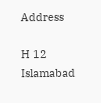Address

H 12 Islamabad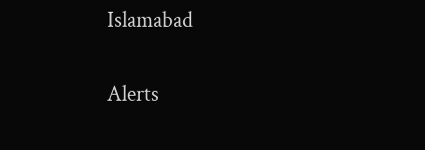Islamabad

Alerts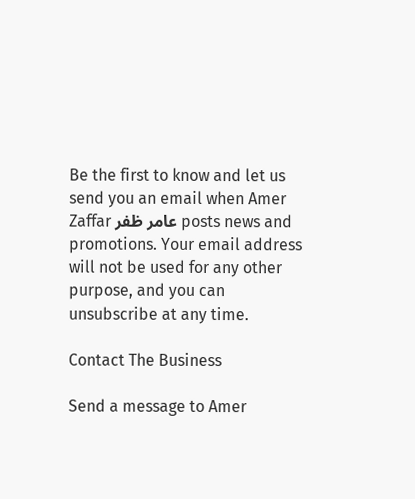Be the first to know and let us send you an email when Amer Zaffar عامر ظفر posts news and promotions. Your email address will not be used for any other purpose, and you can unsubscribe at any time.

Contact The Business

Send a message to Amer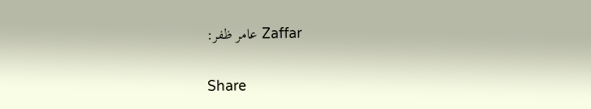Zaffar عامر ظفر:

Share